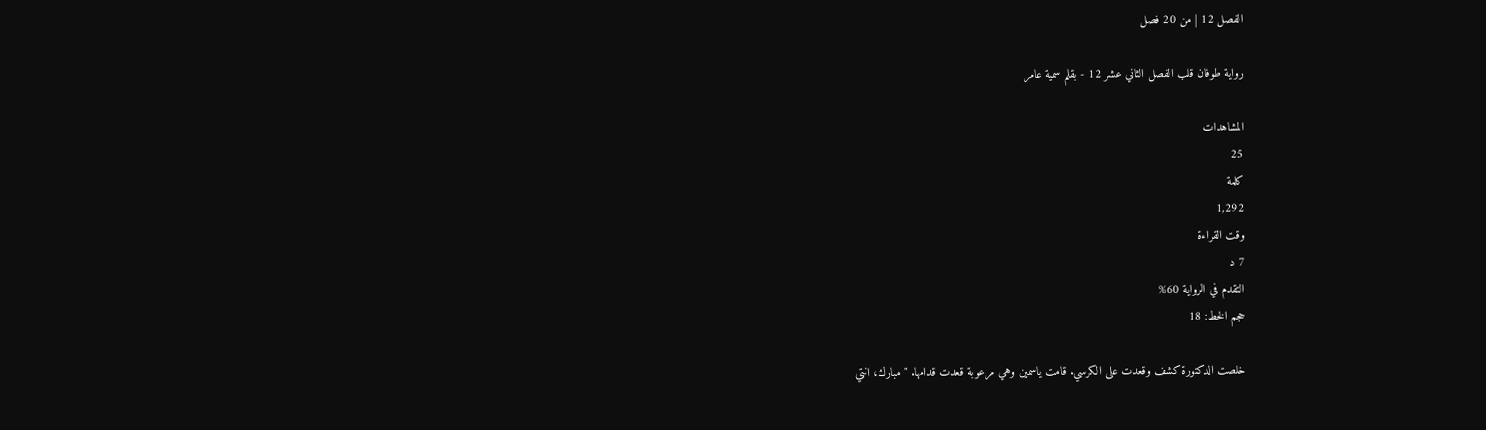الفصل 12 | من 20 فصل

رواية طوفان قلب الفصل الثاني عشر 12 - بقلم سمية عامر

المشاهدات
25
كلمة
1,292
وقت القراءة
7 د
التقدم في الرواية 60%
حجم الخط: 18

خلصت الدكتورة كشف وقعدت على الكرسي. قامت ياسمين وهي مرعوبة قعدت قدامها. "مبارك، انتي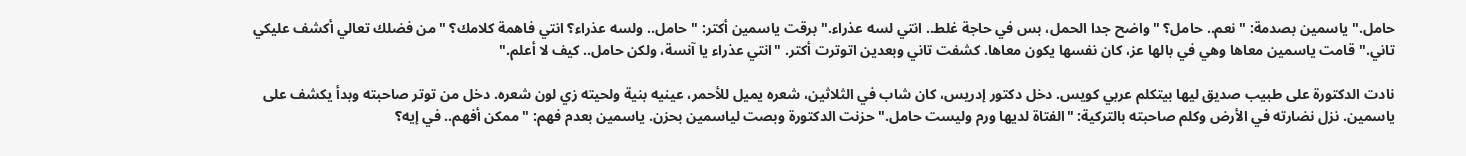حامل." ياسمين بصدمة: "نعم.. حامل؟ "واضح جدا الحمل، بس في حاجة غلط.. انتي لسه عذراء." برقت ياسمين أكتر: "حامل.. ولسه عذراء؟ انتي فاهمة كلامك؟ "من فضلك تعالي أكشف عليكي تاني." قامت ياسمين معاها وهي في بالها عز، كان نفسها يكون معاها. كشفت تاني وبعدين اتوترت أكتر. "انتي عذراء يا آنسة، ولكن حامل.. كيف لا أعلم."

نادت الدكتورة على طبيب صديق ليها بيتكلم عربي كويس. دخل دكتور إدريس، كان شاب في الثلاثين، شعره يميل للأحمر، عينيه بنية ولحيته زي لون شعره. دخل من توتر صاحبته وبدأ يكشف على ياسمين. نزل نضارته في الأرض وكلم صاحبته بالتركية: "الفتاة لديها ورم وليست حامل." حزنت الدكتورة وبصت لياسمين بحزن. ياسمين بعدم فهم: "ممكن أفهم.. في إيه؟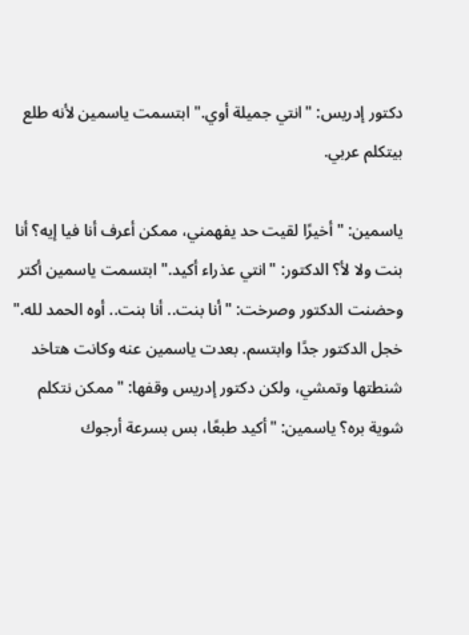دكتور إدريس: "انتي جميلة أوي." ابتسمت ياسمين لأنه طلع بيتكلم عربي.

ياسمين: "أخيرًا لقيت حد يفهمني، ممكن أعرف أنا فيا إيه؟ أنا بنت ولا لأ؟ الدكتور: "انتي عذراء أكيد." ابتسمت ياسمين أكتر وحضنت الدكتور وصرخت: "أنا بنت.. أنا بنت.. أوه الحمد لله." خجل الدكتور جدًا وابتسم. بعدت ياسمين عنه وكانت هتاخد شنطتها وتمشي، ولكن دكتور إدريس وقفها: "ممكن نتكلم شوية بره؟ ياسمين: "أكيد طبعًا، بس بسرعة أرجوك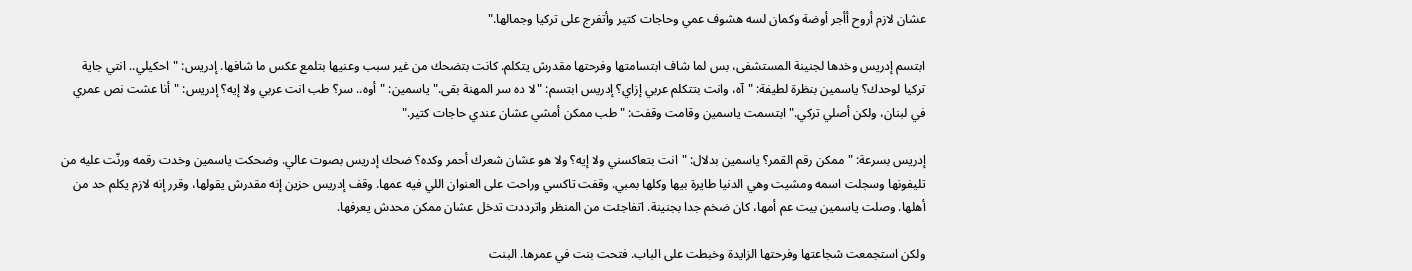عشان لازم أروح أأجر أوضة وكمان لسه هشوف عمي وحاجات كتير وأتفرج على تركيا وجمالها."

ابتسم إدريس وخدها لجنينة المستشفى، بس لما شاف ابتسامتها وفرحتها مقدرش يتكلم. كانت بتضحك من غير سبب وعنيها بتلمع عكس ما شافها. إدريس: "احكيلي.. انتي جاية تركيا لوحدك؟ ياسمين بنظرة لطيفة: "آه، وانت بتتكلم عربي إزاي؟ إدريس ابتسم: "لا ده سر المهنة بقى." ياسمين: "أوه.. سر؟ طب انت عربي ولا إيه؟ إدريس: "أنا عشت نص عمري في لبنان، ولكن أصلي تركي." ابتسمت ياسمين وقامت وقفت: "طب ممكن أمشي عشان عندي حاجات كتير."

إدريس بسرعة: "ممكن رقم القمر؟ ياسمين بدلال: "انت بتعاكسني ولا إيه؟ ولا هو عشان شعرك أحمر وكده؟ ضحك إدريس بصوت عالي. وضحكت ياسمين وخدت رقمه ورنّت عليه من تليفونها وسجلت اسمه ومشيت وهي الدنيا طايرة بيها وكلها بمبي. وقفت تاكسي وراحت على العنوان اللي فيه عمها. وقف إدريس حزين إنه مقدرش يقولها، وقرر إنه لازم يكلم حد من أهلها. وصلت ياسمين بيت عم أمها، كان ضخم جدا بجنينة. اتفاجئت من المنظر واترددت تدخل عشان ممكن محدش يعرفها.

ولكن استجمعت شجاعتها وفرحتها الزايدة وخبطت على الباب. فتحت بنت في عمرها. البنت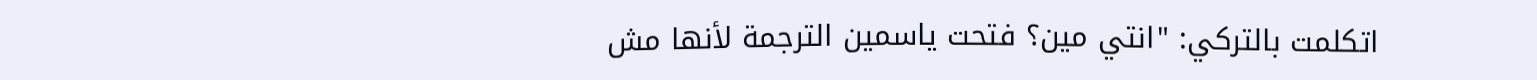اتكلمت بالتركي: "انتي مين؟ فتحت ياسمين الترجمة لأنها مش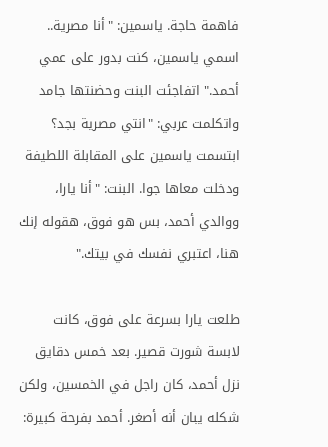فاهمة حاجة. ياسمين: "أنا مصرية.. اسمي ياسمين، كنت بدور على عمي أحمد." اتفاجئت البنت وحضنتها جامد واتكلمت عربي: "انتي مصرية بجد؟ ابتسمت ياسمين على المقابلة اللطيفة ودخلت معاها جوا. البنت: "أنا يارا، ووالدي أحمد، بس هو فوق، هقوله إنك هنا، اعتبري نفسك في بيتك."

طلعت يارا بسرعة على فوق، كانت لابسة شورت قصير. بعد خمس دقايق نزل أحمد، كان راجل في الخمسين، ولكن شكله يبان أنه أصغر. أحمد بفرحة كبيرة: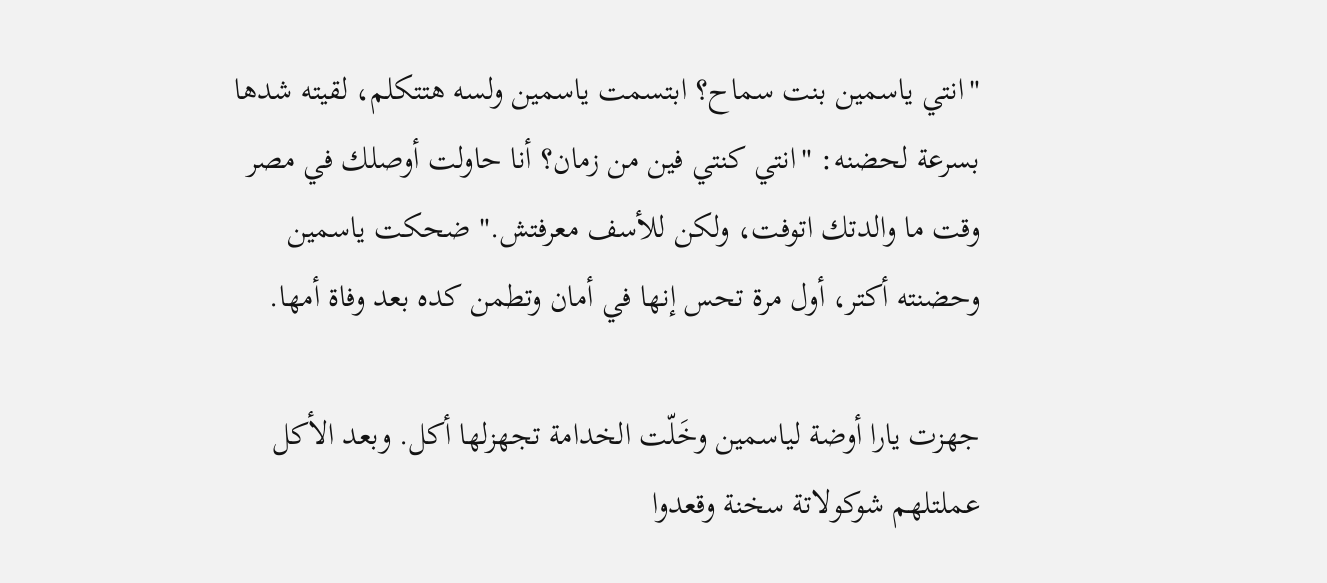"انتي ياسمين بنت سماح؟ ابتسمت ياسمين ولسه هتتكلم، لقيته شدها بسرعة لحضنه: "انتي كنتي فين من زمان؟ أنا حاولت أوصلك في مصر وقت ما والدتك اتوفت، ولكن للأسف معرفتش." ضحكت ياسمين وحضنته أكتر، أول مرة تحس إنها في أمان وتطمن كده بعد وفاة أمها.

جهزت يارا أوضة لياسمين وخَلّت الخدامة تجهزلها أكل. وبعد الأكل عملتلهم شوكولاتة سخنة وقعدوا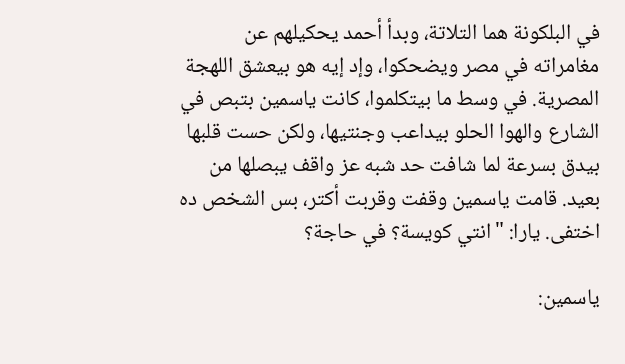في البلكونة هما التلاتة، وبدأ أحمد يحكيلهم عن مغامراته في مصر ويضحكوا، وإد إيه هو بيعشق اللهجة المصرية. في وسط ما بيتكلموا، كانت ياسمين بتبص في الشارع والهوا الحلو بيداعب وجنتيها، ولكن حست قلبها بيدق بسرعة لما شافت حد شبه عز واقف يبصلها من بعيد. قامت ياسمين وقفت وقربت أكتر، بس الشخص ده اختفى. يارا: "انتي كويسة؟ في حاجة؟

ياسمين: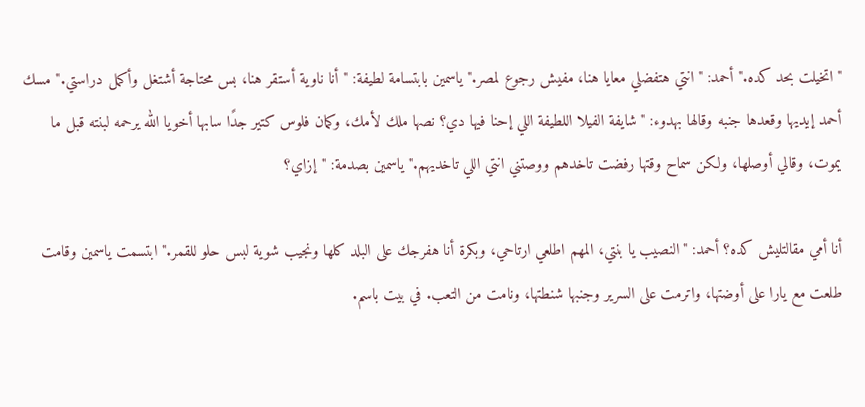"اتخيلت بحد كده." أحمد: "انتي هتفضلي معايا هنا، مفيش رجوع لمصر." ياسمين بابتسامة لطيفة: "أنا ناوية أستقر هنا، بس محتاجة أشتغل وأكمل دراستي." مسك أحمد إيديها وقعدها جنبه وقالها بهدوء: "شايفة الفيلا اللطيفة اللي إحنا فيها دي؟ نصها ملك لأمك، وكمان فلوس كتير جدًا سابها أخويا الله يرحمه لبنته قبل ما يموت، وقالي أوصلها، ولكن سماح وقتها رفضت تاخدهم ووصتني انتي اللي تاخديهم." ياسمين بصدمة: "إزاي؟

أنا أمي مقالتليش كده؟ أحمد: "النصيب يا بنتي، المهم اطلعي ارتاحي، وبكرة أنا هفرجك على البلد كلها ونجيب شوية لبس حلو للقمر." ابتسمت ياسمين وقامت طلعت مع يارا على أوضتها، واترمت على السرير وجنبها شنطتها، ونامت من التعب. في بيت باسم.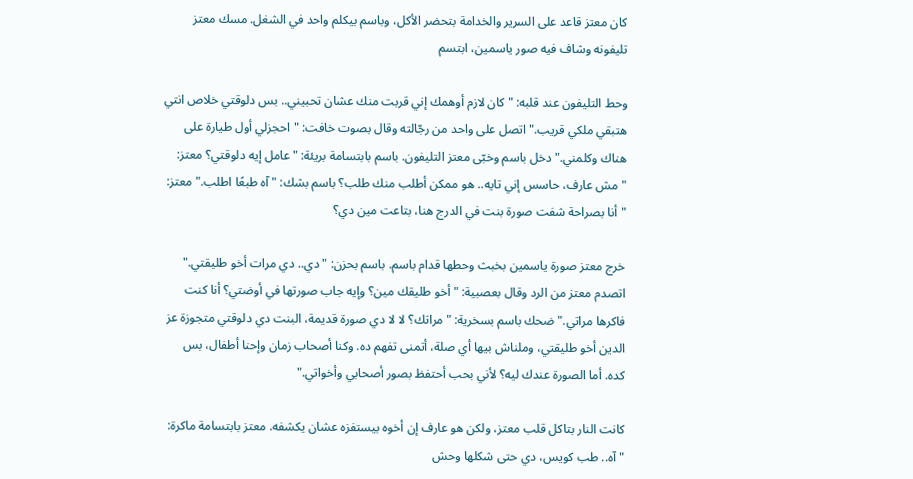كان معتز قاعد على السرير والخدامة بتحضر الأكل، وباسم بيكلم واحد في الشغل. مسك معتز تليفونه وشاف فيه صور ياسمين، ابتسم

وحط التليفون عند قلبه: "كان لازم أوهمك إني قربت منك عشان تحبيني.. بس دلوقتي خلاص انتي هتبقي ملكي قريب." اتصل على واحد من رجّالته وقال بصوت خافت: "احجزلي أول طيارة على هناك وكلمني." دخل باسم وخبّى معتز التليفون. باسم بابتسامة بريئة: "عامل إيه دلوقتي؟ معتز: "مش عارف، حاسس إني تايه.. هو ممكن أطلب منك طلب؟ باسم بشك: "آه طبعًا اطلب." معتز: "أنا بصراحة شفت صورة بنت في الدرج هنا، بتاعت مين دي؟

خرج معتز صورة ياسمين بخبث وحطها قدام باسم. باسم بحزن: "دي.. دي مرات أخو طليقتي." اتصدم معتز من الرد وقال بعصبية: "أخو طليقك مين؟ وإيه جاب صورتها في أوضتي؟ أنا كنت فاكرها مراتي." ضحك باسم بسخرية: "مراتك؟ لا لا دي صورة قديمة، البنت دي دلوقتي متجوزة عز الدين أخو طليقتي، وملناش بيها أي صلة، أتمنى تفهم ده. وكنا أصحاب زمان وإحنا أطفال، بس كده. أما الصورة عندك ليه؟ لأني بحب أحتفظ بصور أصحابي وأخواتي."

كانت النار بتاكل قلب معتز، ولكن هو عارف إن أخوه بيستفزه عشان يكشفه. معتز بابتسامة ماكرة: "آه.. طب كويس، دي حتى شكلها وحش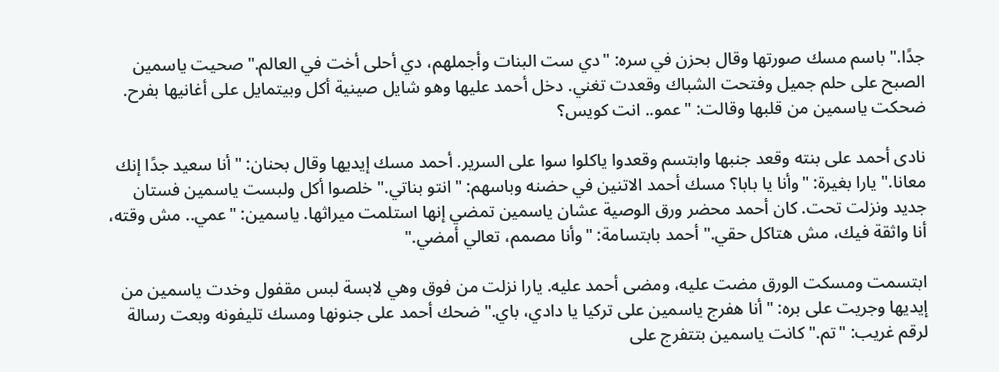جدًا." باسم مسك صورتها وقال بحزن في سره: "دي ست البنات وأجملهم، دي أحلى أخت في العالم." صحيت ياسمين الصبح على حلم جميل وفتحت الشباك وقعدت تغني. دخل أحمد عليها وهو شايل صينية أكل وبيتمايل على أغانيها بفرح. ضحكت ياسمين من قلبها وقالت: "عمو.. انت كويس؟

نادى أحمد على بنته وقعد جنبها وابتسم وقعدوا ياكلوا سوا على السرير. أحمد مسك إيديها وقال بحنان: "أنا سعيد جدًا إنك معانا." يارا بغيرة: "وأنا يا بابا؟ مسك أحمد الاتنين في حضنه وباسهم: "انتو بناتي." خلصوا أكل ولبست ياسمين فستان جديد ونزلت تحت. كان أحمد محضر ورق الوصية عشان ياسمين تمضي إنها استلمت ميراثها. ياسمين: "عمي.. مش وقته، أنا واثقة فيك، مش هتاكل حقي." أحمد بابتسامة: "وأنا مصمم، تعالي أمضي."

ابتسمت ومسكت الورق مضت عليه، ومضى أحمد عليه. يارا نزلت من فوق وهي لابسة لبس مقفول وخدت ياسمين من إيديها وجريت على بره: "أنا هفرج ياسمين على تركيا يا دادي، باي." ضحك أحمد على جنونها ومسك تليفونه وبعت رسالة لرقم غريب: "تم." كانت ياسمين بتتفرج على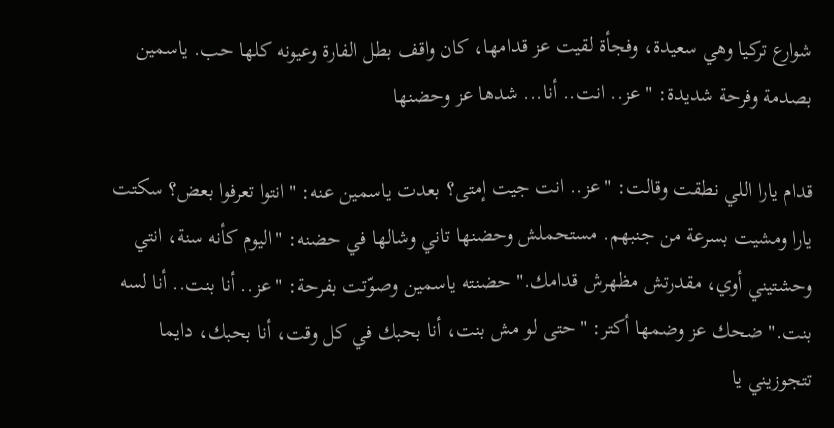شوارع تركيا وهي سعيدة، وفجأة لقيت عز قدامها، كان واقف بطل الفارة وعيونه كلها حب. ياسمين بصدمة وفرحة شديدة: "عز.. انت.. أنا... شدها عز وحضنها

قدام يارا اللي نطقت وقالت: "عز.. انت جيت إمتى؟ بعدت ياسمين عنه: "انتوا تعرفوا بعض؟ سكتت يارا ومشيت بسرعة من جنبهم. مستحملش وحضنها تاني وشالها في حضنه: "اليوم كأنه سنة، انتي وحشتيني أوي، مقدرتش مظهرش قدامك." حضنته ياسمين وصوّتت بفرحة: "عز.. أنا بنت.. أنا لسه بنت." ضحك عز وضمها أكتر: "حتى لو مش بنت، أنا بحبك في كل وقت، أنا بحبك، دايما تتجوزيني يا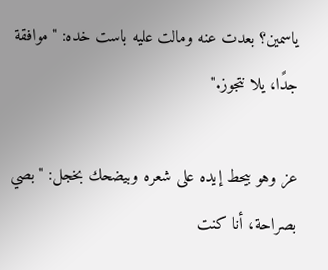ياسمين؟ بعدت عنه ومالت عليه باست خده: "موافقة جدًا، يلا نتجوز."

عز وهو بيحط إيده على شعره وبيضحك بخجل: "بصي بصراحة، أنا كنت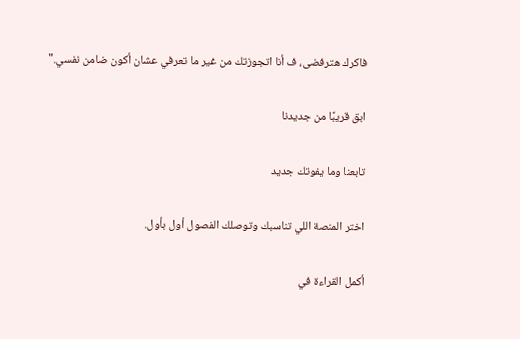فاكرك هترفضى، ف أنا اتجوزتك من غير ما تعرفي عشان أكون ضامن نفسي."

ابق قريبًا من جديدنا

تابعنا وما يفوتك جديد

اختر المنصة اللي تناسبك وتوصلك الفصول أول بأول.

أكمل القراءة في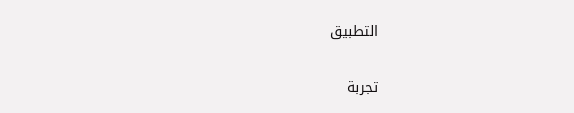التطبيق

تجربة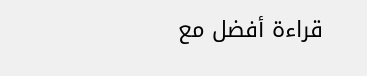قراءة أفضل مع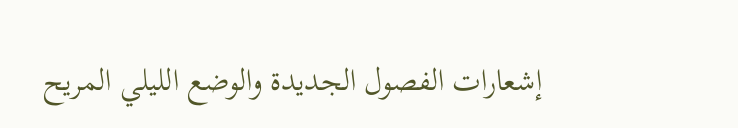إشعارات الفصول الجديدة والوضع الليلي المريح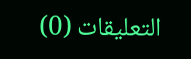التعليقات (0)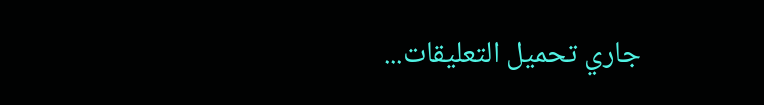جاري تحميل التعليقات...